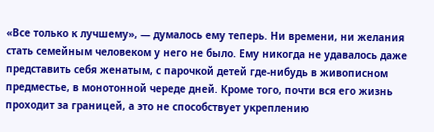«Все только к лучшему», — думалось ему теперь. Ни времени, ни желания стать семейным человеком у него не было. Ему никогда не удавалось даже представить себя женатым, с парочкой детей где-нибудь в живописном предместье, в монотонной череде дней. Кроме того, почти вся его жизнь проходит за границей, а это не способствует укреплению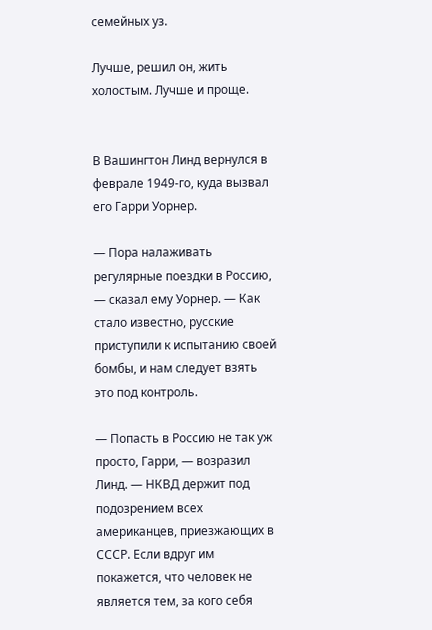семейных уз.

Лучше, решил он, жить холостым. Лучше и проще.


В Вашингтон Линд вернулся в феврале 1949-го, куда вызвал его Гарри Уорнер.

— Пора налаживать регулярные поездки в Россию, — сказал ему Уорнер. — Как стало известно, русские приступили к испытанию своей бомбы, и нам следует взять это под контроль.

— Попасть в Россию не так уж просто, Гарри, — возразил Линд. — НКВД держит под подозрением всех американцев, приезжающих в СССР. Если вдруг им покажется, что человек не является тем, за кого себя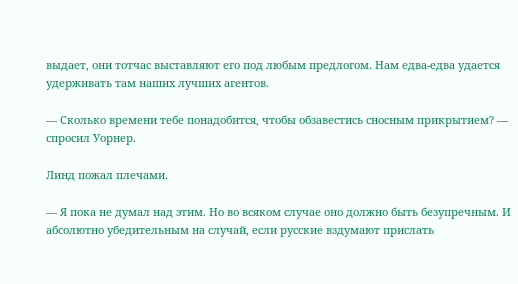выдает, они тотчас выставляют его под любым предлогом. Нам едва-едва удается удерживать там наших лучших агентов.

— Сколько времени тебе понадобится, чтобы обзавестись сносным прикрытием? — спросил Уорнер.

Линд пожал плечами.

— Я пока не думал над этим. Но во всяком случае оно должно быть безупречным. И абсолютно убедительным на случай, если русские вздумают прислать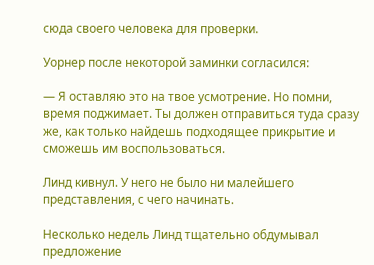сюда своего человека для проверки.

Уорнер после некоторой заминки согласился:

— Я оставляю это на твое усмотрение. Но помни, время поджимает. Ты должен отправиться туда сразу же, как только найдешь подходящее прикрытие и сможешь им воспользоваться.

Линд кивнул. У него не было ни малейшего представления, с чего начинать.

Несколько недель Линд тщательно обдумывал предложение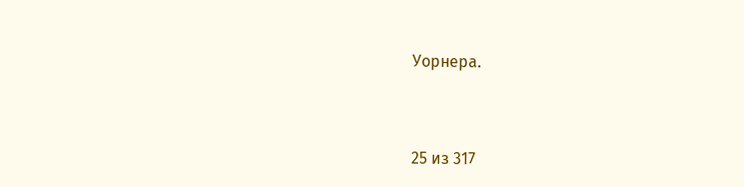Уорнера.



25 из 317